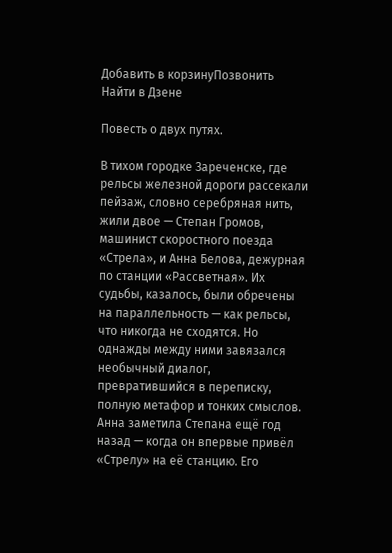Добавить в корзинуПозвонить
Найти в Дзене

Повесть о двух путях.

В тихом городке Зареченске, где рельсы железной дороги рассекали пейзаж, словно серебряная нить, жили двое — Степан Громов, машинист скоростного поезда «Стрела», и Анна Белова, дежурная по станции «Рассветная». Их судьбы, казалось, были обречены на параллельность — как рельсы, что никогда не сходятся. Но однажды между ними завязался необычный диалог, превратившийся в переписку, полную метафор и тонких смыслов. Анна заметила Степана ещё год назад — когда он впервые привёл «Стрелу» на её станцию. Его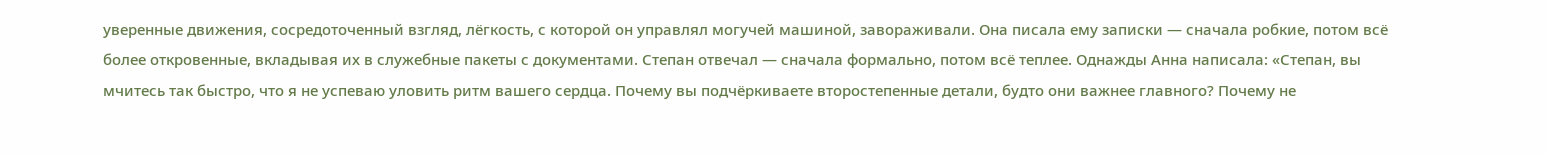уверенные движения, сосредоточенный взгляд, лёгкость, с которой он управлял могучей машиной, завораживали. Она писала ему записки — сначала робкие, потом всё более откровенные, вкладывая их в служебные пакеты с документами. Степан отвечал — сначала формально, потом всё теплее. Однажды Анна написала: «Степан, вы мчитесь так быстро, что я не успеваю уловить ритм вашего сердца. Почему вы подчёркиваете второстепенные детали, будто они важнее главного? Почему не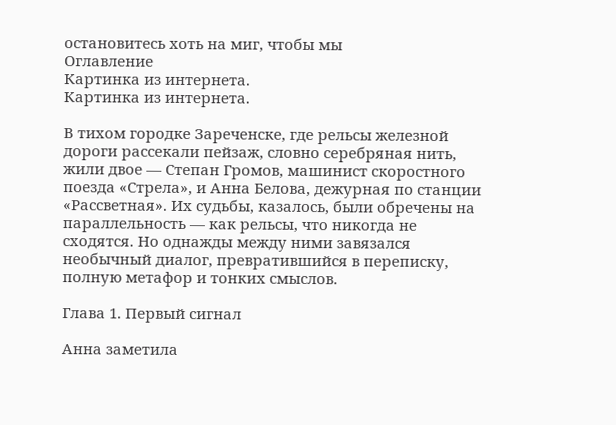остановитесь хоть на миг, чтобы мы
Оглавление
Картинка из интернета.
Картинка из интернета.

В тихом городке Зареченске, где рельсы железной дороги рассекали пейзаж, словно серебряная нить, жили двое — Степан Громов, машинист скоростного поезда «Стрела», и Анна Белова, дежурная по станции «Рассветная». Их судьбы, казалось, были обречены на параллельность — как рельсы, что никогда не сходятся. Но однажды между ними завязался необычный диалог, превратившийся в переписку, полную метафор и тонких смыслов.

Глава 1. Первый сигнал

Анна заметила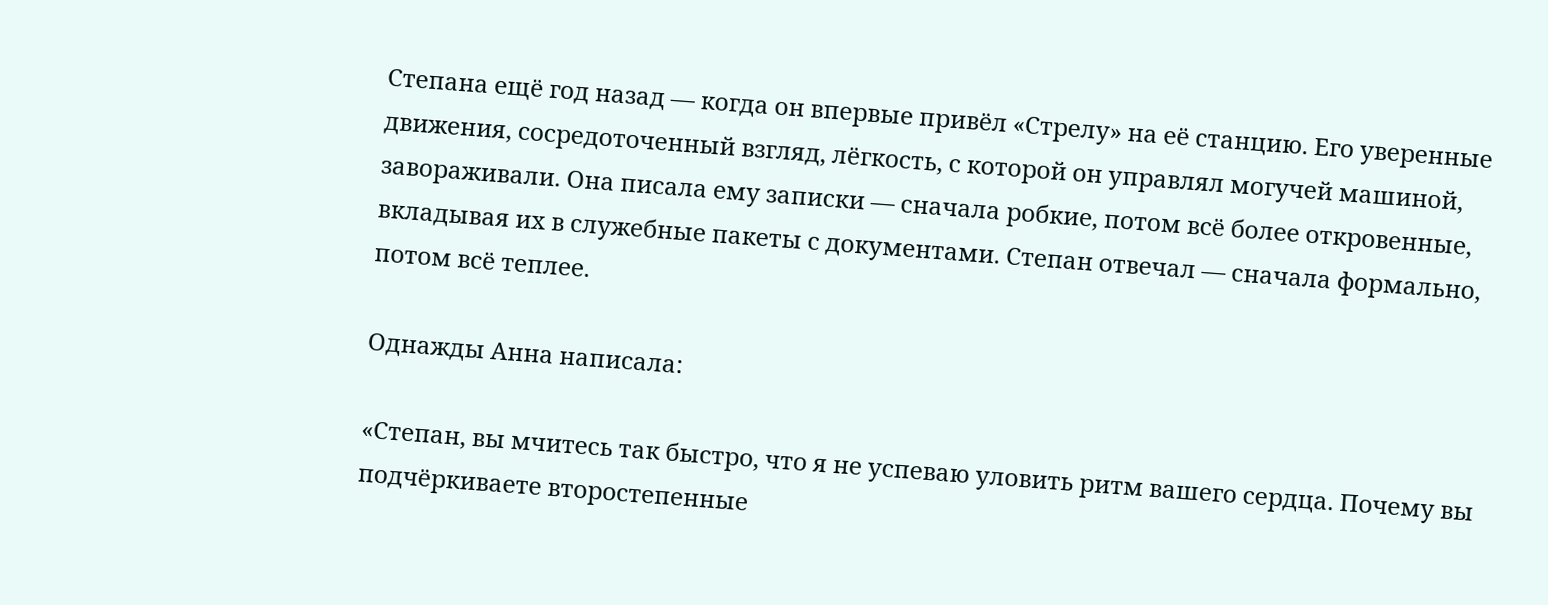Степана ещё год назад — когда он впервые привёл «Стрелу» на её станцию. Его уверенные движения, сосредоточенный взгляд, лёгкость, с которой он управлял могучей машиной, завораживали. Она писала ему записки — сначала робкие, потом всё более откровенные, вкладывая их в служебные пакеты с документами. Степан отвечал — сначала формально, потом всё теплее.

Однажды Анна написала:

«Степан, вы мчитесь так быстро, что я не успеваю уловить ритм вашего сердца. Почему вы подчёркиваете второстепенные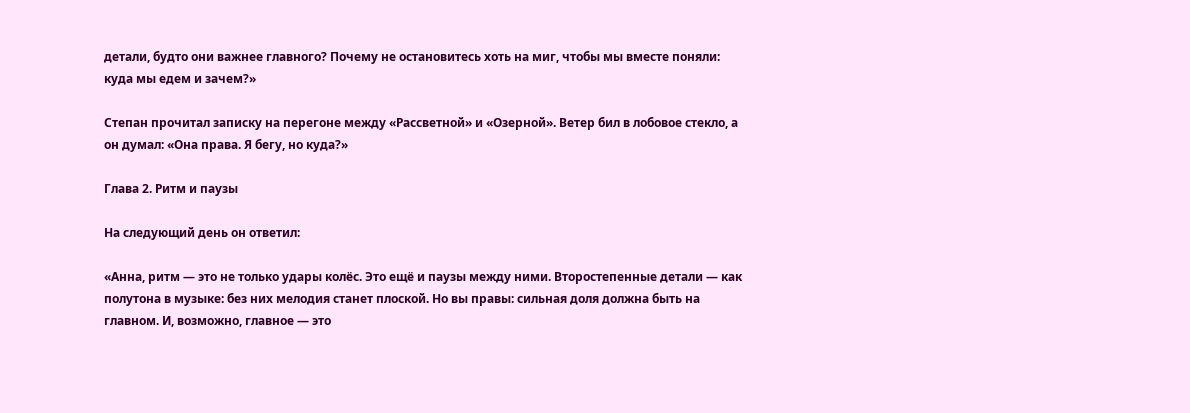детали, будто они важнее главного? Почему не остановитесь хоть на миг, чтобы мы вместе поняли: куда мы едем и зачем?»

Степан прочитал записку на перегоне между «Рассветной» и «Озерной». Ветер бил в лобовое стекло, а он думал: «Она права. Я бегу, но куда?»

Глава 2. Ритм и паузы

На следующий день он ответил:

«Анна, ритм — это не только удары колёс. Это ещё и паузы между ними. Второстепенные детали — как полутона в музыке: без них мелодия станет плоской. Но вы правы: сильная доля должна быть на главном. И, возможно, главное — это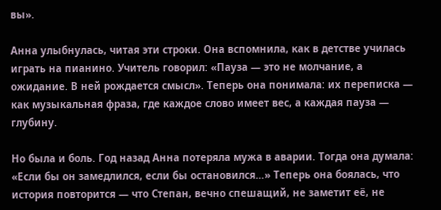вы».

Анна улыбнулась, читая эти строки. Она вспомнила, как в детстве училась играть на пианино. Учитель говорил: «Пауза — это не молчание, а ожидание. В ней рождается смысл». Теперь она понимала: их переписка — как музыкальная фраза, где каждое слово имеет вес, а каждая пауза — глубину.

Но была и боль. Год назад Анна потеряла мужа в аварии. Тогда она думала: «Если бы он замедлился, если бы остановился…» Теперь она боялась, что история повторится — что Степан, вечно спешащий, не заметит её, не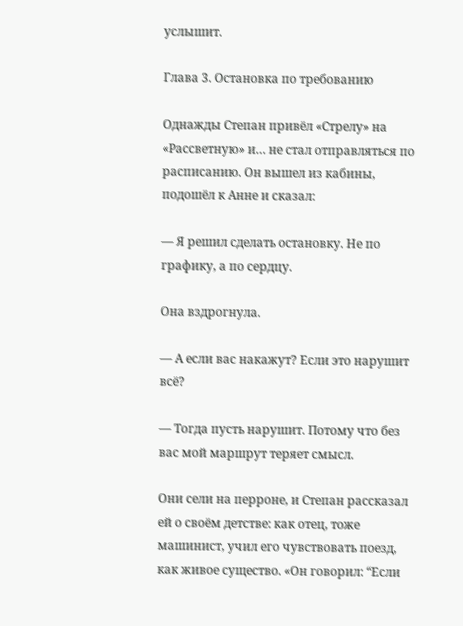услышит.

Глава 3. Остановка по требованию

Однажды Степан привёл «Стрелу» на «Рассветную» и… не стал отправляться по расписанию. Он вышел из кабины, подошёл к Анне и сказал:

— Я решил сделать остановку. Не по графику, а по сердцу.

Она вздрогнула.

— А если вас накажут? Если это нарушит всё?

— Тогда пусть нарушит. Потому что без вас мой маршрут теряет смысл.

Они сели на перроне, и Степан рассказал ей о своём детстве: как отец, тоже машинист, учил его чувствовать поезд, как живое существо. «Он говорил: “Если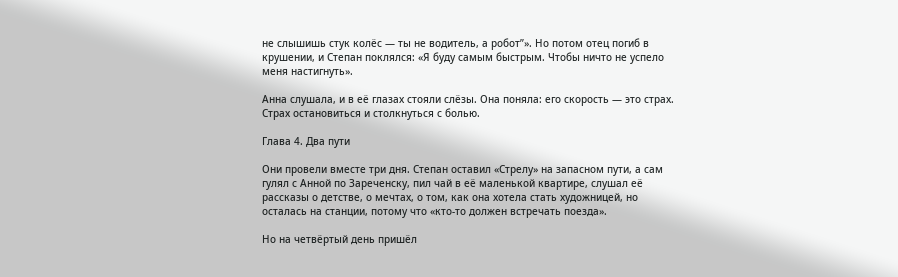не слышишь стук колёс — ты не водитель, а робот”». Но потом отец погиб в крушении, и Степан поклялся: «Я буду самым быстрым. Чтобы ничто не успело меня настигнуть».

Анна слушала, и в её глазах стояли слёзы. Она поняла: его скорость — это страх. Страх остановиться и столкнуться с болью.

Глава 4. Два пути

Они провели вместе три дня. Степан оставил «Стрелу» на запасном пути, а сам гулял с Анной по Зареченску, пил чай в её маленькой квартире, слушал её рассказы о детстве, о мечтах, о том, как она хотела стать художницей, но осталась на станции, потому что «кто‑то должен встречать поезда».

Но на четвёртый день пришёл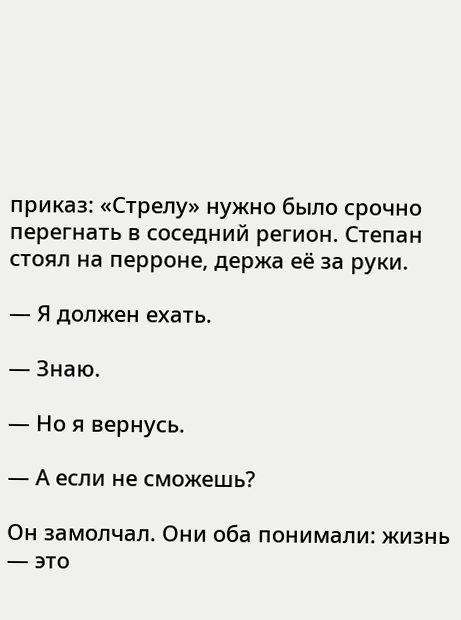приказ: «Стрелу» нужно было срочно перегнать в соседний регион. Степан стоял на перроне, держа её за руки.

— Я должен ехать.

— Знаю.

— Но я вернусь.

— А если не сможешь?

Он замолчал. Они оба понимали: жизнь — это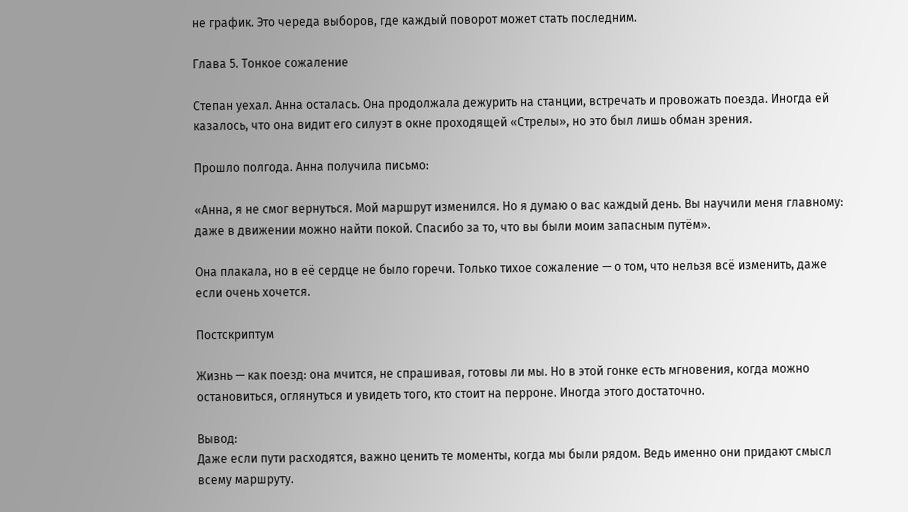не график. Это череда выборов, где каждый поворот может стать последним.

Глава 5. Тонкое сожаление

Степан уехал. Анна осталась. Она продолжала дежурить на станции, встречать и провожать поезда. Иногда ей казалось, что она видит его силуэт в окне проходящей «Стрелы», но это был лишь обман зрения.

Прошло полгода. Анна получила письмо:

«Анна, я не смог вернуться. Мой маршрут изменился. Но я думаю о вас каждый день. Вы научили меня главному: даже в движении можно найти покой. Спасибо за то, что вы были моим запасным путём».

Она плакала, но в её сердце не было горечи. Только тихое сожаление — о том, что нельзя всё изменить, даже если очень хочется.

Постскриптум

Жизнь — как поезд: она мчится, не спрашивая, готовы ли мы. Но в этой гонке есть мгновения, когда можно остановиться, оглянуться и увидеть того, кто стоит на перроне. Иногда этого достаточно.

Вывод:
Даже если пути расходятся, важно ценить те моменты, когда мы были рядом. Ведь именно они придают смысл всему маршруту.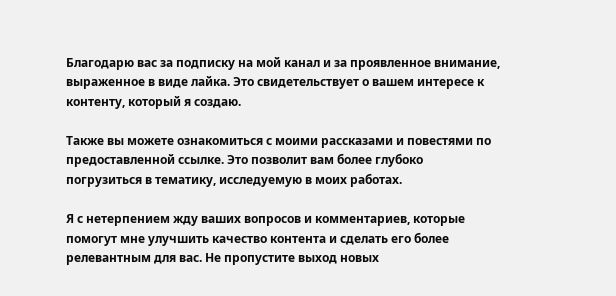Благодарю вас за подписку на мой канал и за проявленное внимание, выраженное в виде лайка. Это свидетельствует о вашем интересе к контенту, который я создаю.

Также вы можете ознакомиться с моими рассказами и повестями по предоставленной ссылке. Это позволит вам более глубоко погрузиться в тематику, исследуемую в моих работах.

Я с нетерпением жду ваших вопросов и комментариев, которые помогут мне улучшить качество контента и сделать его более релевантным для вас. Не пропустите выход новых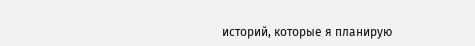историй, которые я планирую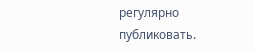регулярно публиковать.